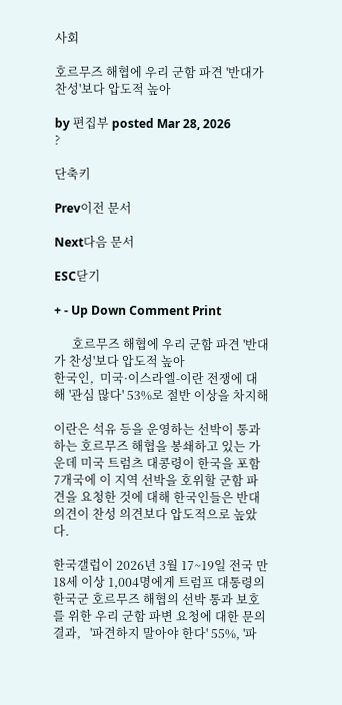사회

호르무즈 해협에 우리 군함 파견 '반대가 찬성'보다 압도적 높아

by 편집부 posted Mar 28, 2026
?

단축키

Prev이전 문서

Next다음 문서

ESC닫기

+ - Up Down Comment Print

      호르무즈 해협에 우리 군함 파견 '반대가 찬성'보다 압도적 높아                                   한국인,  미국·이스라엘-이란 전쟁에 대해 '관심 많다' 53%로 절반 이상을 차지해

이란은 석유 등을 운영하는 선박이 통과하는 호르무즈 해협을 봉쇄하고 있는 가운데 미국 트럼츠 대콩령이 한국을 포함 7개국에 이 지역 선박을 호위할 군함 파견을 요청한 것에 대해 한국인들은 반대의견이 찬성 의견보다 압도적으로 높았다.

한국갤럽이 2026년 3월 17~19일 전국 만 18세 이상 1,004명에게 트럼프 대통령의 한국군 호르무즈 해협의 선박 통과 보호를 위한 우리 군함 파변 요청에 대한 문의 결과,   '파견하지 말아야 한다' 55%, '파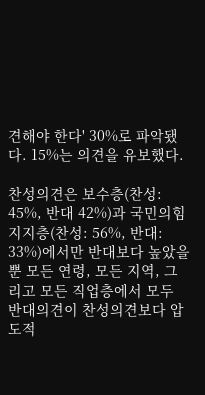견해야 한다' 30%로 파악됐다. 15%는 의견을 유보했다.

찬성의견은 보수층(찬성: 45%, 반대 42%)과 국민의힘 지지층(찬성: 56%, 반대: 33%)에서만 반대보다 높았을 뿐 모든 연령, 모든 지역, 그리고 모든 직업층에서 모두 반대의견이 찬성의견보다 압도적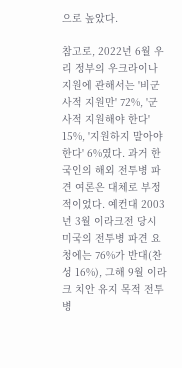으로 높았다.

참고로, 2022년 6월 우리 정부의 우크라이나 지원에 관해서는 '비군사적 지원만' 72%, '군사적 지원해야 한다' 15%, '지원하지 말아야 한다' 6%였다. 과거 한국인의 해외 전투병 파견 여론은 대체로 부정적이었다. 예컨대 2003년 3월 이라크전 당시 미국의 전투병 파견 요청에는 76%가 반대(찬성 16%), 그해 9월 이라크 치안 유지 목적 전투병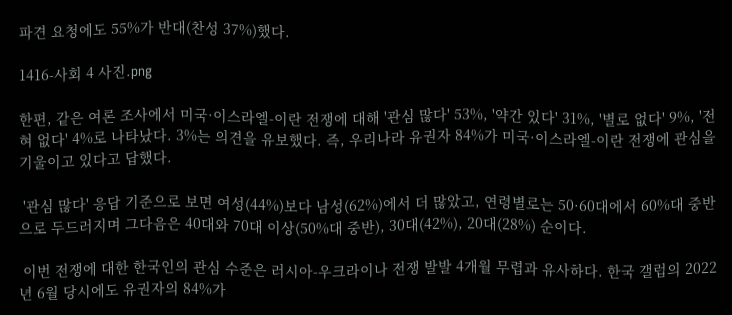파견 요청에도 55%가 반대(찬성 37%)했다.

1416-사회 4 사진.png

한편, 같은 여론 조사에서 미국·이스라엘-이란 전쟁에 대해 '관심 많다' 53%, '약간 있다' 31%, '별로 없다' 9%, '전혀 없다' 4%로 나타났다. 3%는 의견을 유보했다. 즉, 우리나라 유권자 84%가 미국·이스라엘-이란 전쟁에 관심을 기울이고 있다고 답했다.

 '관심 많다' 응답 기준으로 보면 여성(44%)보다 남성(62%)에서 더 많았고, 연령별로는 50·60대에서 60%대 중반으로 두드러지며 그다음은 40대와 70대 이상(50%대 중반), 30대(42%), 20대(28%) 순이다.

 이번 전쟁에 대한 한국인의 관심 수준은 러시아-우크라이나 전쟁 발발 4개월 무렵과 유사하다. 한국 갤럽의 2022년 6월 당시에도 유권자의 84%가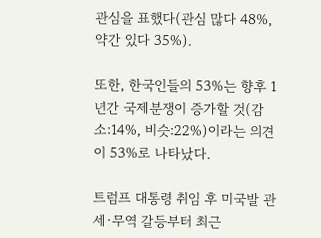관심을 표했다(관심 많다 48%, 약간 있다 35%).

또한, 한국인들의 53%는 향후 1년간 국제분쟁이 증가할 것(감소:14%, 비슷:22%)이라는 의견이 53%로 나타났다.

트럼프 대통령 취임 후 미국발 관세·무역 갈등부터 최근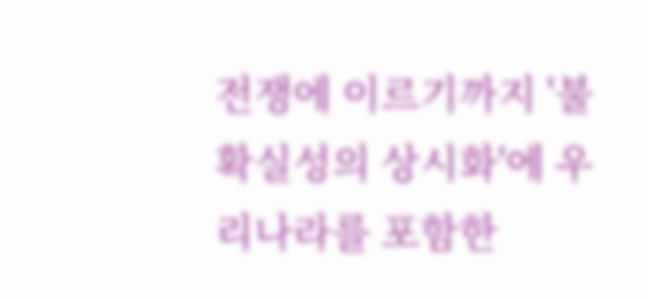전쟁에 이르기까지 '불확실성의 상시화'에 우리나라를 포함한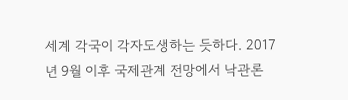세계 각국이 각자도생하는 듯하다. 2017년 9월 이후 국제관계 전망에서 낙관론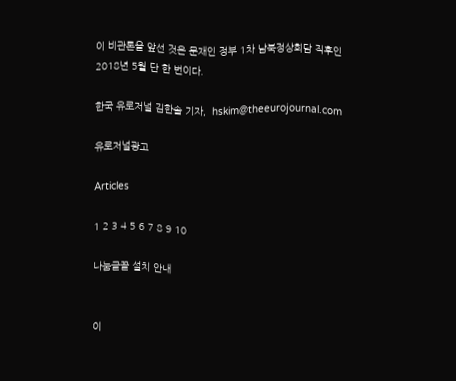이 비관론을 앞선 것은 문재인 정부 1차 남북정상회담 직후인 2018년 5월 단 한 번이다.

한국 유로저널 김한솔 기자,  hskim@theeurojournal.com

유로저널광고

Articles

1 2 3 4 5 6 7 8 9 10

나눔글꼴 설치 안내


이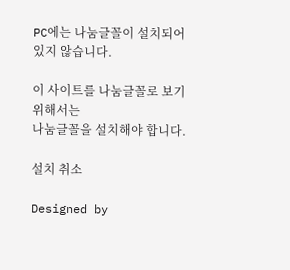PC에는 나눔글꼴이 설치되어 있지 않습니다.

이 사이트를 나눔글꼴로 보기 위해서는
나눔글꼴을 설치해야 합니다.

설치 취소

Designed by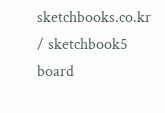sketchbooks.co.kr / sketchbook5 board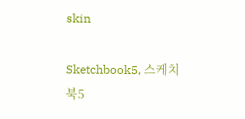skin

Sketchbook5, 스케치북5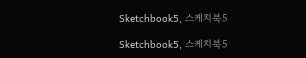Sketchbook5, 스케치북5

Sketchbook5, 스케치북5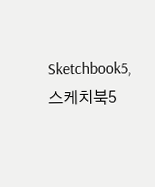Sketchbook5, 스케치북5